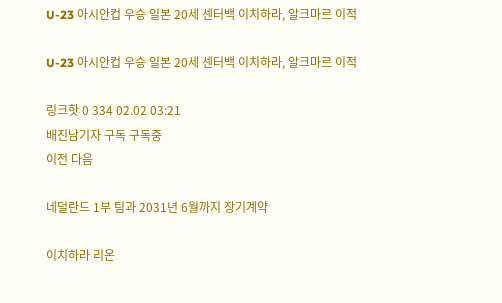U-23 아시안컵 우승 일본 20세 센터백 이치하라, 알크마르 이적

U-23 아시안컵 우승 일본 20세 센터백 이치하라, 알크마르 이적

링크핫 0 334 02.02 03:21
배진남기자 구독 구독중
이전 다음

네덜란드 1부 팀과 2031년 6월까지 장기계약

이치하라 리온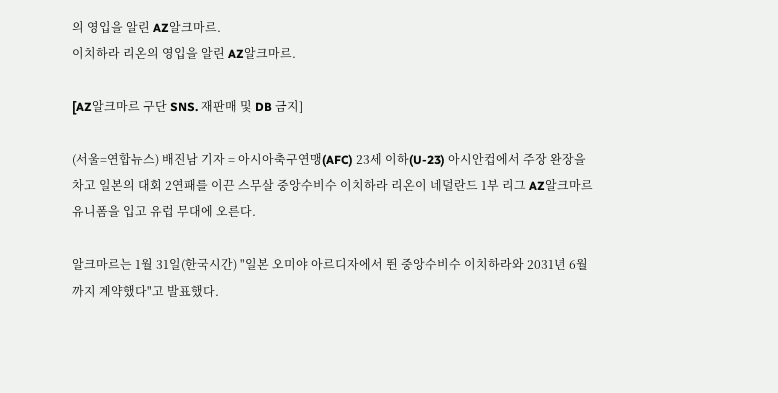의 영입을 알린 AZ알크마르.
이치하라 리온의 영입을 알린 AZ알크마르.

[AZ알크마르 구단 SNS. 재판매 및 DB 금지]

(서울=연합뉴스) 배진남 기자 = 아시아축구연맹(AFC) 23세 이하(U-23) 아시안컵에서 주장 완장을 차고 일본의 대회 2연패를 이끈 스무살 중앙수비수 이치하라 리온이 네덜란드 1부 리그 AZ알크마르 유니폼을 입고 유럽 무대에 오른다.

알크마르는 1월 31일(한국시간) "일본 오미야 아르디자에서 뛴 중앙수비수 이치하라와 2031년 6월까지 계약했다"고 발표했다.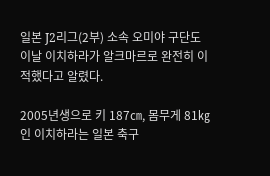일본 J2리그(2부) 소속 오미야 구단도 이날 이치하라가 알크마르로 완전히 이적했다고 알렸다.

2005년생으로 키 187㎝, 몸무게 81㎏인 이치하라는 일본 축구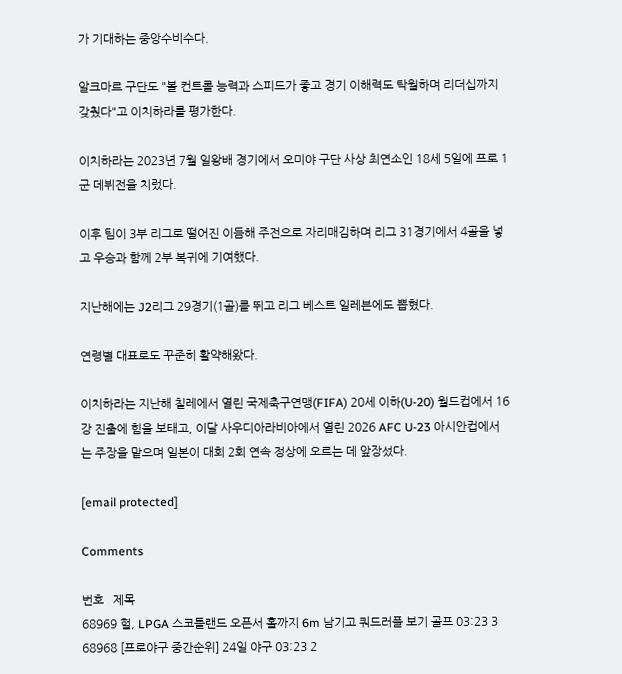가 기대하는 중앙수비수다.

알크마르 구단도 "볼 컨트롤 능력과 스피드가 좋고 경기 이해력도 탁월하며 리더십까지 갖췄다"고 이치하라를 평가한다.

이치하라는 2023년 7월 일왕배 경기에서 오미야 구단 사상 최연소인 18세 5일에 프로 1군 데뷔전을 치렀다.

이후 팀이 3부 리그로 떨어진 이듬해 주전으로 자리매김하며 리그 31경기에서 4골을 넣고 우승과 함께 2부 복귀에 기여했다.

지난해에는 J2리그 29경기(1골)를 뛰고 리그 베스트 일레븐에도 뽑혔다.

연령별 대표로도 꾸준히 활약해왔다.

이치하라는 지난해 칠레에서 열린 국제축구연맹(FIFA) 20세 이하(U-20) 월드컵에서 16강 진출에 힘을 보태고, 이달 사우디아라비아에서 열린 2026 AFC U-23 아시안컵에서는 주장을 맡으며 일본이 대회 2회 연속 정상에 오르는 데 앞장섰다.

[email protected]

Comments

번호   제목
68969 헐, LPGA 스코틀랜드 오픈서 홀까지 6m 남기고 쿼드러플 보기 골프 03:23 3
68968 [프로야구 중간순위] 24일 야구 03:23 2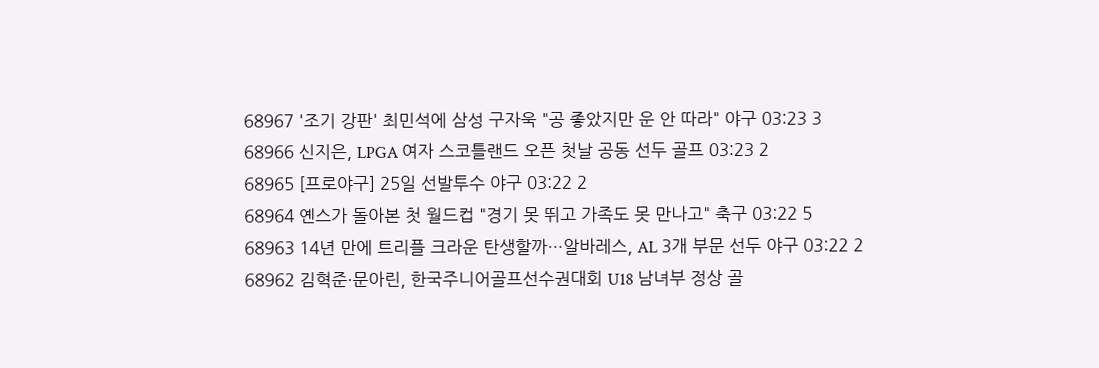68967 '조기 강판' 최민석에 삼성 구자욱 "공 좋았지만 운 안 따라" 야구 03:23 3
68966 신지은, LPGA 여자 스코틀랜드 오픈 첫날 공동 선두 골프 03:23 2
68965 [프로야구] 25일 선발투수 야구 03:22 2
68964 옌스가 돌아본 첫 월드컵 "경기 못 뛰고 가족도 못 만나고" 축구 03:22 5
68963 14년 만에 트리플 크라운 탄생할까…알바레스, AL 3개 부문 선두 야구 03:22 2
68962 김혁준·문아린, 한국주니어골프선수권대회 U18 남녀부 정상 골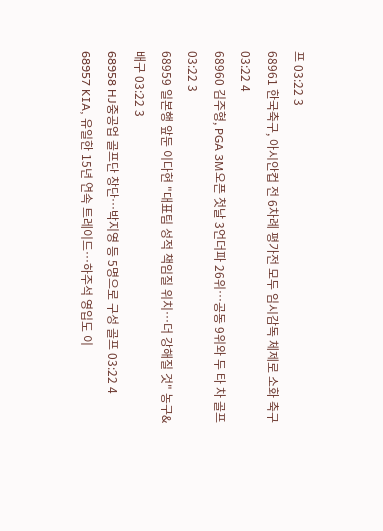프 03:22 3
68961 한국축구, 아시안컵 전 6차례 평가전 모두 임시감독 체제로 소화 축구 03:22 4
68960 김주형, PGA 3M오픈 첫날 3언더파 26위…공동 9위와 두 타 차 골프 03:22 3
68959 일본행 앞둔 이다현 "대표팀 성적 책임질 위치…더 강해질 것" 농구&배구 03:22 3
68958 HJ중공업 골프단 창단…박지영 등 5명으로 구성 골프 03:22 4
68957 KIA, 유일한 15년 연속 트레이드…하주석 영입도 이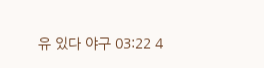유 있다 야구 03:22 4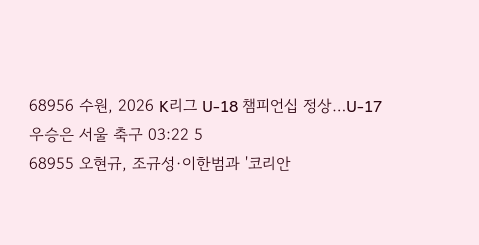68956 수원, 2026 K리그 U-18 챔피언십 정상…U-17 우승은 서울 축구 03:22 5
68955 오현규, 조규성·이한범과 '코리안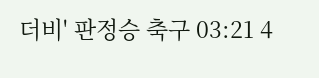더비' 판정승 축구 03:21 4